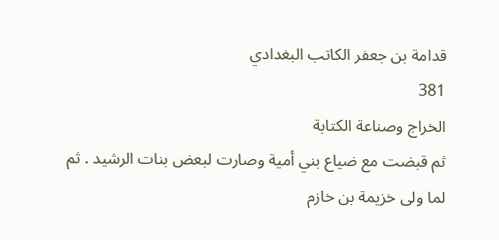قدامة بن جعفر الكاتب البغدادي
381
الخراج وصناعة الكتابة
ثم قبضت مع ضياع بني أمية وصارت لبعض بنات الرشيد . ثم لما ولى خزيمة بن خازم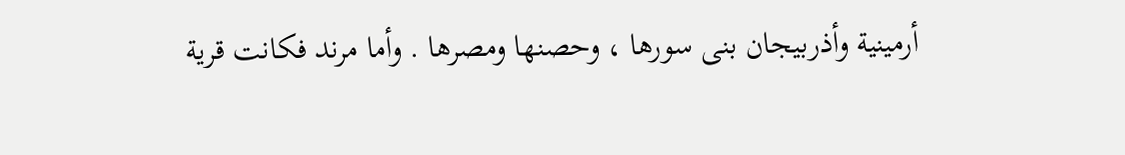أرمينية وأذربيجان بنى سورها ، وحصنها ومصرها . وأما مرند فكانت قرية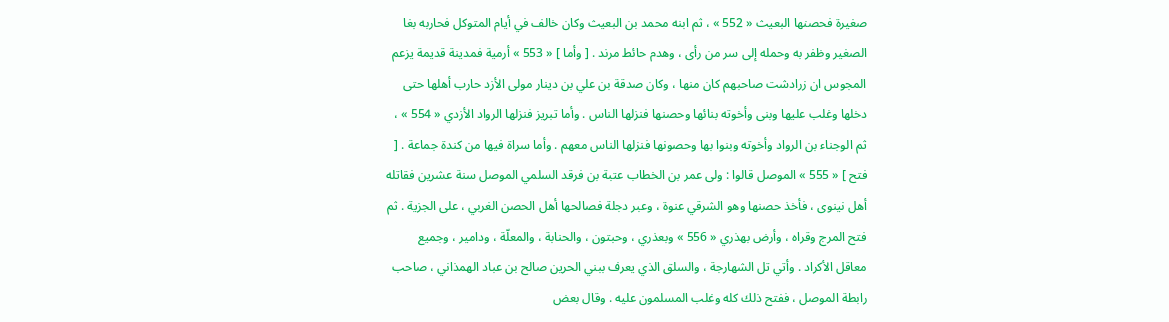صغيرة فحصنها البعيث « 552 » ، ثم ابنه محمد بن البعيث وكان خالف في أيام المتوكل فحاربه بغا الصغير وظفر به وحمله إلى سر من رأى ، وهدم حائط مرند . [ وأما ] « 553 » أرمية فمدينة قديمة يزعم المجوس ان زرادشت صاحبهم كان منها ، وكان صدقة بن علي بن دينار مولى الأزد حارب أهلها حتى دخلها وغلب عليها وبنى وأخوته بنائها وحصنها فنزلها الناس . وأما تبريز فنزلها الرواد الأزدي « 554 » ، ثم الوجناء بن الرواد وأخوته وبنوا بها وحصونها فنزلها الناس معهم . وأما سراة فيها من كندة جماعة . [ فتح ] « 555 » الموصل قالوا : ولى عمر بن الخطاب عتبة بن فرقد السلمي الموصل سنة عشرين فقاتله أهل نينوى ، فأخذ حصنها وهو الشرقي عنوة ، وعبر دجلة فصالحها أهل الحصن الغربي ، على الجزية . ثم فتح المرج وقراه ، وأرض بهذري « 556 » وبعذري ، وحبتون ، والحنابة ، والمعلّة ، ودامير ، وجميع معاقل الأكراد . وأتي تل الشهارجة ، والسلق الذي يعرف ببني الحرين صالح بن عباد الهمذاني ، صاحب رابطة الموصل ، ففتح ذلك كله وغلب المسلمون عليه . وقال بعض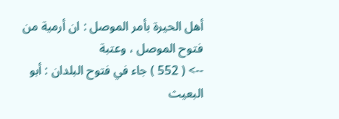أهل الحيرة بأمر الموصل : ان أرمية من فتوح الموصل ، وعتبة
--> ( 552 ) جاء في فتوح البلدان : أبو البعيث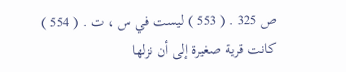ص 325 . ( 553 ) ليست في س ، ت . ( 554 ) كانت قرية صغيرة إلى أن نزلها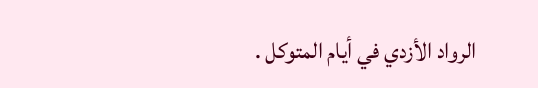الرواد الأزدي في أيام المتوكل .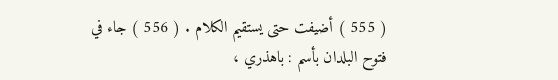( 555 ) أضيفت حتى يستقيم الكلام . ( 556 ) جاء في فتوح البلدان بأسم : باهذري ،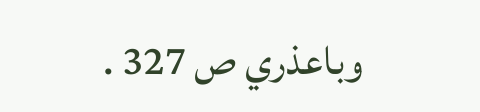وباعذري ص 327 .